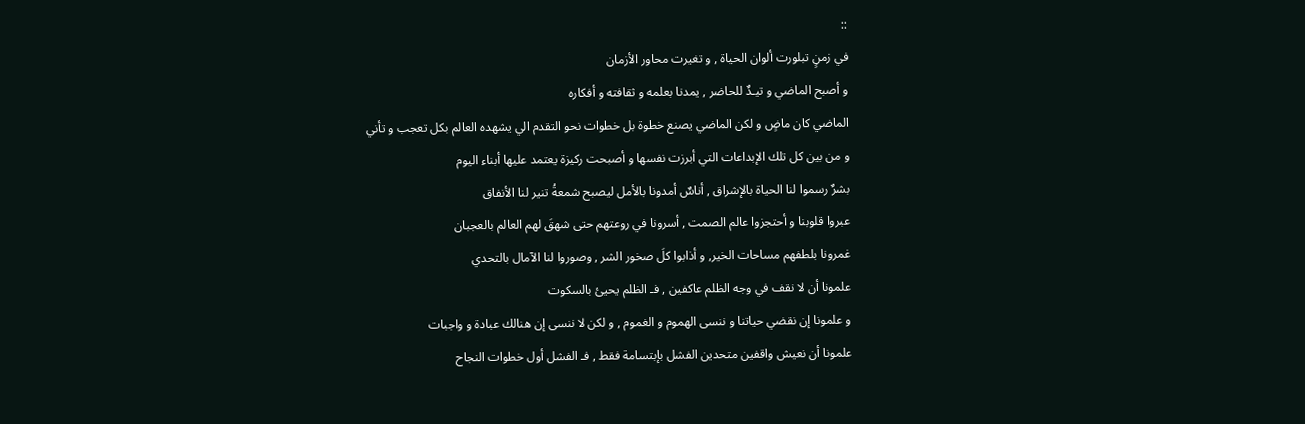::
في زمنٍ تبلورت ألوان الحياة , و تغيرت محاور الأزمان
و أصبح الماضي و تيـدٌ للحاضر , يمدنا بعلمه و ثقافته و أفكاره
الماضي كان ماضٍ و لكن الماضي يصنع خطوة بل خطوات نحو التقدم الي يشهده العالم بكل تعجب و تأني
و من بين كل تلك الإبداعات التي أبرزت نفسها و أصبحت ركيزة يعتمد عليها أبناء اليوم
بشرٌ رسموا لنا الحياة بالإشراق , أناسٌ أمدونا بالأمل ليصبح شمعةُ تنير لنا الأنفاق
عبروا قلوبنا و أحتجزوا عالم الصمت , أسرونا في روعتهم حتى شهقَ لهم العالم بالعجبان
غمرونا بلطفهم مساحات الخير, و أذابوا كلَ صخور الشر , وصوروا لنا الآمال بالتحدي
علمونا أن لا نقف في وجه الظلم عاكفين , فـ الظلم يحيئ بالسكوت
و علمونا إن نقضي حياتنا و ننسى الهموم و الغموم , و لكن لا ننسى إن هنالك عبادة و واجبات
علمونا أن نعيش واقفين متحدين الفشل بإبتسامة فقط , فـ الفشل أول خطوات النجاح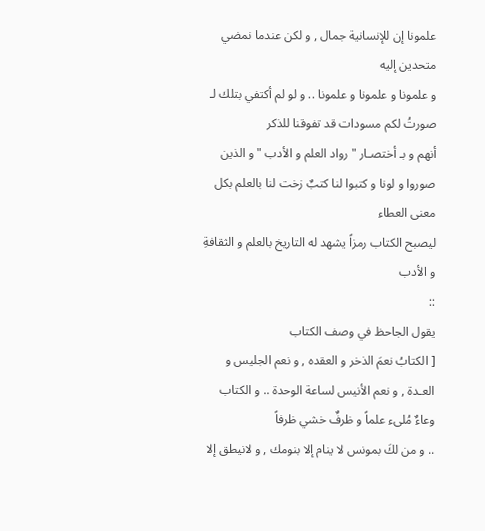علمونا إن للإنسانية جمال , و لكن عندما نمضي متحدين إليه
و علمونا و علمونا و علمونا .. و لو لم أكتفي بتلك لـ صورتُ لكم مسودات قد تفوقنا للذكر
أنهم و بـ أختصـار " رواد العلم و الأدب " و الذين صوروا و لونا و كتبوا لنا كتبٌ زخت لنا بالعلم بكل معنى العطاء
ليصبح الكتاب رمزاً يشهد له التاريخ بالعلم و الثقافةِ و الأدب
::
يقول الجاحظ في وصف الكتاب
[ الكتابُ نعمَ الذخر و العقده , و نعم الجليس و العـدة , و نعم الأنيس لساعة الوحدة .. و الكتاب وعاءٌ مُلىء علماً و ظرفٌ خشي ظرفاً
.. و من لكَ بمونس لا ينام إلا بنومك , و لانيطق إلا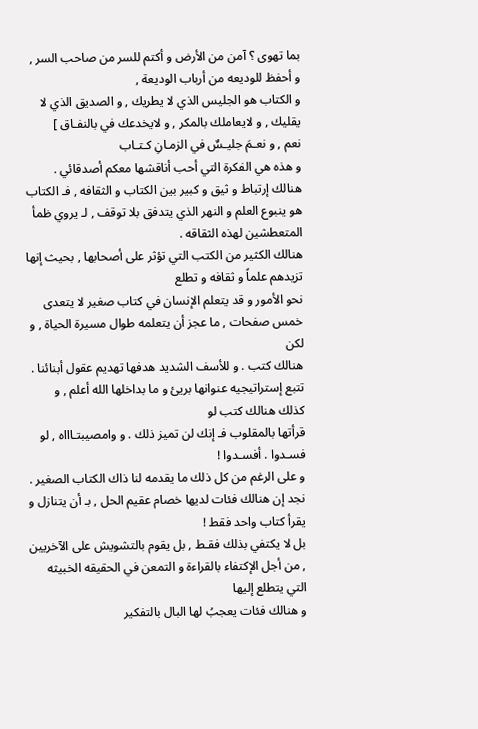بما تهوى ؟ آمن من الأرض و أكتم للسر من صاحب السر , و أحفظ للوديعه من أرباب الوديعة ,
و الكتاب هو الجليس الذي لا يطريك , و الصديق الذي لا يقليك , و لايعاملك بالمكر , و لايخدعك في بالنفـاق ]
نعم , و نعـمَ جليـسٌ في الزمـانِ كـتـاب
و هذه هي الفكرة التي أحب أناقشها معكم أصدقائي .
هنالك إرتباط و ثيق و كبير بين الكتاب و الثقافه , فـ الكتاب هو ينبوع العلم و النهر الذي يتدفق بلا توقف , لـ يروي ظمأ المتعطشين لهذه الثقاقه .
هنالك الكثير من الكتب التي تؤثر على أصحابها , بحيث إنها تزيدهم علماً و ثقافه و تطلع
نحو الأمور و قد يتعلم الإنسان في كتاب صغير لا يتعدى خمس صفحات , ما عجز أن يتعلمه طوال مسيرة الحياة , و لكن
هنالك كتب . و للأسف الشديد هدفها تهديم عقول أبنائنا . تتبع إستراتيجيه عنوانها بريئ و ما بداخلها الله أعلم , و كذلك هنالك كتب لو
قرأتها بالمقلوب فـ إنك لن تميز ذلك . و وامصيبتـاااه , لو فسـدوا . أفسـدوا !
و على الرغم من كل ذلك ما يقدمه لنا ذاك الكتاب الصغير .
نجد إن هنالك فئات لديها خصام عقيم الحل , بـ أن يتنازل و يقرأ كتاب واحد فقط !
بل لا يكتفي بذلك فقـط , بل يقوم بالتشويش على الآخريين , من أجل الإكتفاء بالقراءة و التمعن في الحقيقه الخبيثه التي يتطلع إليها
و هنالك فئات يعجبُ لها البال بالتفكير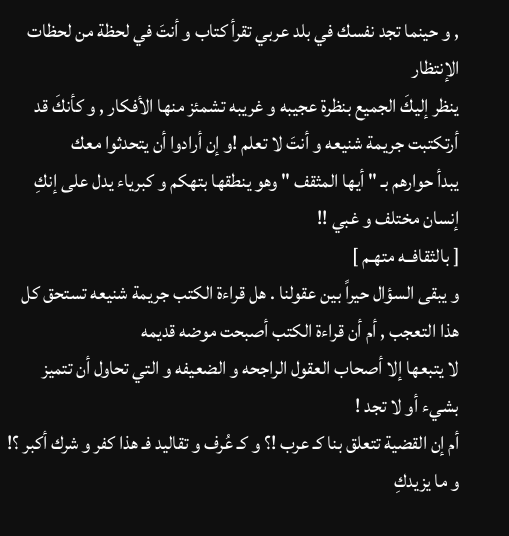, و حينما تجد نفسك في بلد عربي تقرأ كتاب و أنتَ في لحظة من لحظات الإنتظار
ينظر إليكَ الجميع بنظرة عجيبه و غريبه تشمئز منها الأفكار , و كأنكَ قد أرتكتبت جريمة شنيعه و أنتَ لا تعلم !و إن أرادوا أن يتحدثوا معك
يبدأ حوارهم بـ " أيها المثقف " وهو ينطقها بتهكم و كبرياء يدل على إنكِ إنسان مختلف و غبي !!
[ بالثقافــه متهـم ]
و يبقى السؤال حيراً بين عقولنا . هل قراءة الكتب جريمة شنيعه تستحق كل هذا التعجب , أم أن قراءة الكتب أصبحت موضه قديمه
لا يتبعها إلا أصحاب العقول الراجحه و الضعيفه و التي تحاول أن تتميز بشيء أو لا تجد !
أم إن القضية تتعلق بنا كـ عرب !؟ و كـ عُرف و تقاليد فـ هذا كفر و شرك أكبر ؟!
و ما يزيدكِ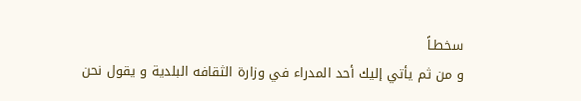سخطـاً
و من ثم يأتي إليك أحد المدراء في وزارة الثقافه البلدية و يقول نحن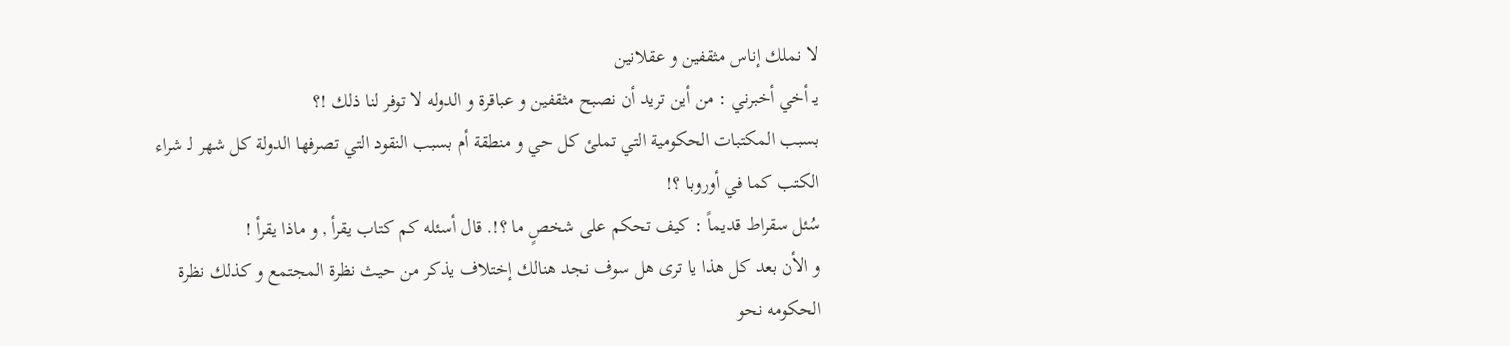لا نملك إناس مثقفين و عقلانين
يـ أخي أخبرني : من أين تريد أن نصبح مثقفين و عباقرة و الدوله لا توفر لنا ذلك !؟
بسبب المكتبات الحكومية التي تملئ كل حي و منطقة أم بسبب النقود التي تصرفها الدولة كل شهر لـ شراء الكتب كما في أوروبا ؟!
سُئل سقراط قديماً : كيف تحكم على شخصٍ ما ؟!. قال أسئله كم كتاب يقرأ , و ماذا يقرأ !
و الأن بعد كل هذا يا ترى هل سوف نجد هنالك إختلاف يذكر من حيث نظرة المجتمع و كذلك نظرة الحكومه نحو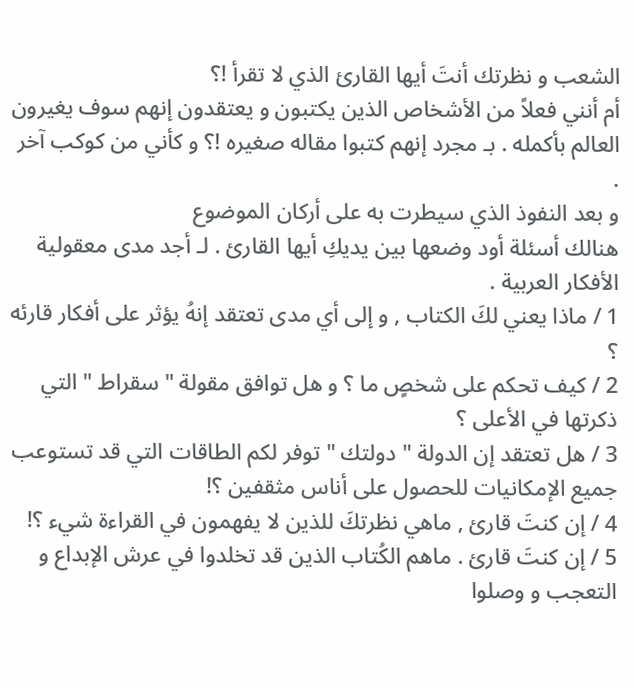الشعب و نظرتك أنتَ أيها القارئ الذي لا تقرأ !؟
أم أنني فعلاً من الأشخاص الذين يكتبون و يعتقدون إنهم سوف يغيرون العالم بأكمله . بـ مجرد إنهم كتبوا مقاله صغيره !؟ و كأني من كوكب آخر .
و بعد النفوذ الذي سيطرت به على أركان الموضوع
هنالك أسئلة أود وضعها بين يديكِ أيها القارئ . لـ أجد مدى معقولية الأفكار العربية .
1 / ماذا يعني لكَ الكتاب , و إلى أي مدى تعتقد إنهُ يؤثر على أفكار قارئه ؟
2 / كيف تحكم على شخصٍ ما ؟ و هل توافق مقولة " سقراط " التي ذكرتها في الأعلى ؟
3 / هل تعتقد إن الدولة " دولتك " توفر لكم الطاقات التي قد تستوعب جميع الإمكانيات للحصول على أناس مثقفين ؟!
4 / إن كنتَ قارئ , ماهي نظرتكَ للذين لا يفهمون في القراءة شيء ؟!
5 / إن كنتَ قارئ . ماهم الكُتاب الذين قد تخلدوا في عرش الإبداع و التعجب و وصلوا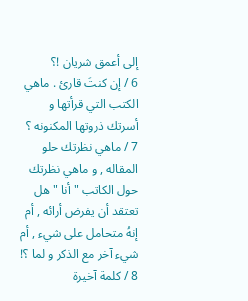إلى أعمق شريان !؟
6 / إن كنتَ قارئ . ماهي الكتب التي قرأتها و أسرتك ذروتها المكنونه ؟
7 / ماهي نظرتك حلو المقاله , و ماهي نظرتك حول الكاتب " أنا " هل تعتقد أن يفرض أرائه , أم إنهُ متحامل على شيء , أم شيء آخر مع الذكر و لما ؟!
8 / كلمة آخيرة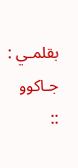بقلمـي : جـاكوو
::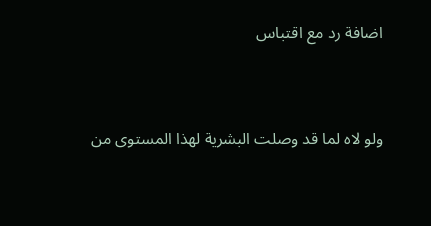اضافة رد مع اقتباس


ولو لاه لما قد وصلت البشرية لهذا المستوى من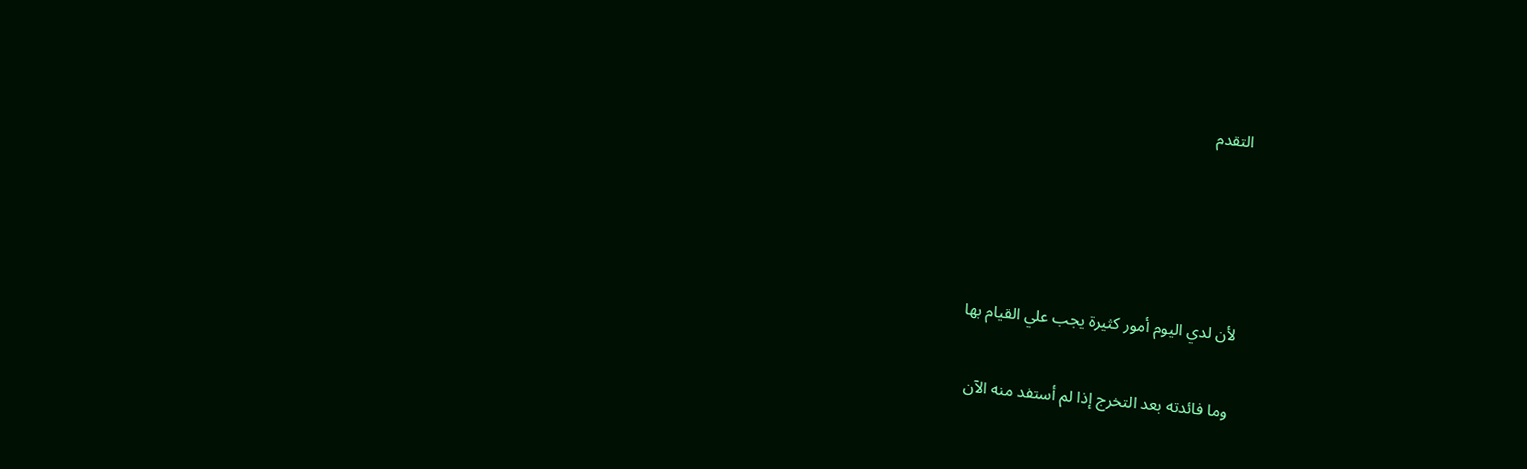التقدم




لأن لدي اليوم أمور كثيرة يجب علي القيام بها

وما فائدته بعد التخرج إذا لم أستفد منه الآن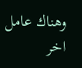وهناك عامل اخر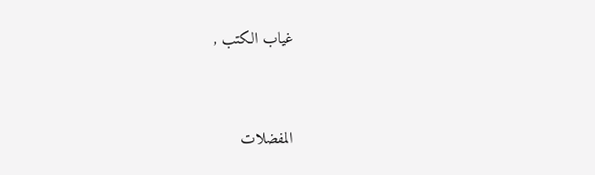غياب الكتب ,



المفضلات